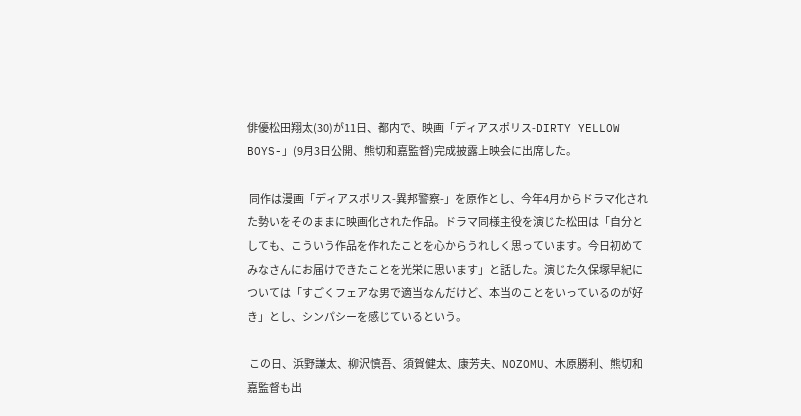俳優松田翔太(30)が11日、都内で、映画「ディアスポリス-DIRTY YELLOW BOYS-」(9月3日公開、熊切和嘉監督)完成披露上映会に出席した。

 同作は漫画「ディアスポリス-異邦警察-」を原作とし、今年4月からドラマ化された勢いをそのままに映画化された作品。ドラマ同様主役を演じた松田は「自分としても、こういう作品を作れたことを心からうれしく思っています。今日初めてみなさんにお届けできたことを光栄に思います」と話した。演じた久保塚早紀については「すごくフェアな男で適当なんだけど、本当のことをいっているのが好き」とし、シンパシーを感じているという。

 この日、浜野謙太、柳沢慎吾、須賀健太、康芳夫、NOZOMU、木原勝利、熊切和嘉監督も出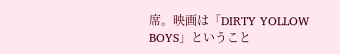席。映画は「DIRTY YOLLOW BOYS」ということ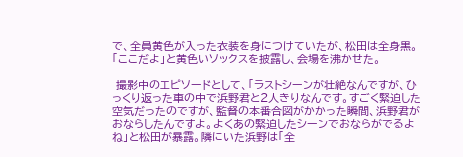で、全員黄色が入った衣装を身につけていたが、松田は全身黒。「ここだよ」と黄色いソックスを披露し、会場を沸かせた。

 撮影中のエピソードとして、「ラストシーンが壮絶なんですが、ひっくり返った車の中で浜野君と2人きりなんです。すごく緊迫した空気だったのですが、監督の本番合図がかかった瞬間、浜野君がおならしたんですよ。よくあの緊迫したシーンでおならがでるよね」と松田が暴露。隣にいた浜野は「全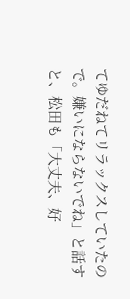てゆだねてリラックスしていたので。嫌いにならないでね」と話すと、松田も「大丈夫、好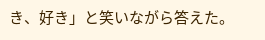き、好き」と笑いながら答えた。